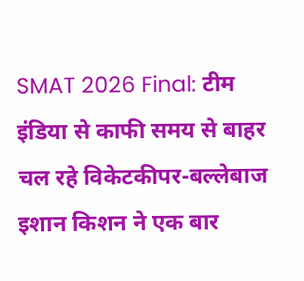SMAT 2026 Final: टीम इंडिया से काफी समय से बाहर चल रहे विकेटकीपर-बल्लेबाज इशान किशन ने एक बार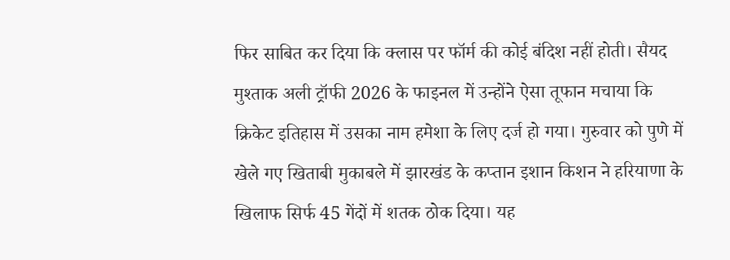फिर साबित कर दिया कि क्लास पर फॉर्म की कोई बंदिश नहीं होती। सैयद मुश्ताक अली ट्रॉफी 2026 के फाइनल में उन्होंने ऐसा तूफान मचाया कि क्रिकेट इतिहास में उसका नाम हमेशा के लिए दर्ज हो गया। गुरुवार को पुणे में खेले गए खिताबी मुकाबले में झारखंड के कप्तान इशान किशन ने हरियाणा के खिलाफ सिर्फ 45 गेंदों में शतक ठोक दिया। यह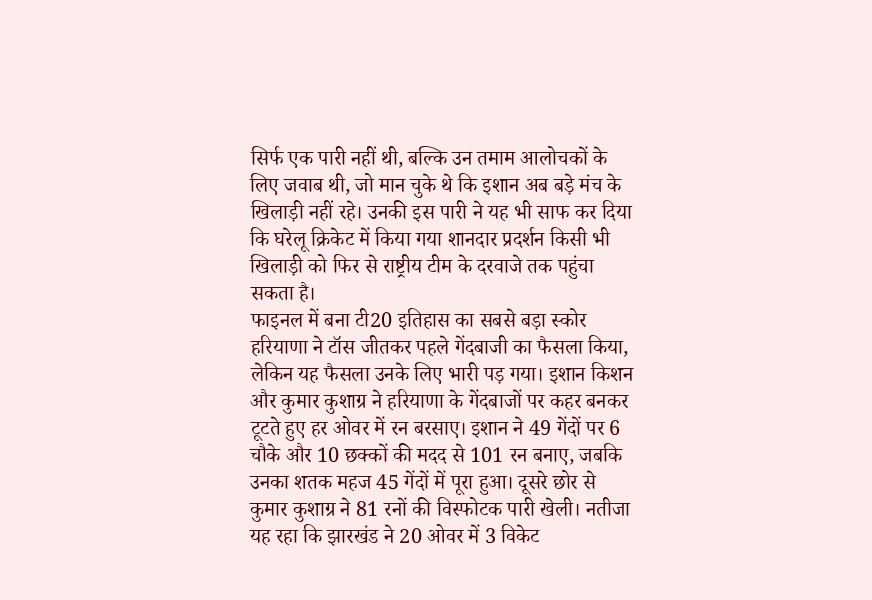सिर्फ एक पारी नहीं थी, बल्कि उन तमाम आलोचकों के लिए जवाब थी, जो मान चुके थे कि इशान अब बड़े मंच के खिलाड़ी नहीं रहे। उनकी इस पारी ने यह भी साफ कर दिया कि घरेलू क्रिकेट में किया गया शानदार प्रदर्शन किसी भी खिलाड़ी को फिर से राष्ट्रीय टीम के दरवाजे तक पहुंचा सकता है।
फाइनल में बना टी20 इतिहास का सबसे बड़ा स्कोर
हरियाणा ने टॉस जीतकर पहले गेंदबाजी का फैसला किया, लेकिन यह फैसला उनके लिए भारी पड़ गया। इशान किशन और कुमार कुशाग्र ने हरियाणा के गेंदबाजों पर कहर बनकर टूटते हुए हर ओवर में रन बरसाए। इशान ने 49 गेंदों पर 6 चौके और 10 छक्कों की मदद से 101 रन बनाए, जबकि उनका शतक महज 45 गेंदों में पूरा हुआ। दूसरे छोर से कुमार कुशाग्र ने 81 रनों की विस्फोटक पारी खेली। नतीजा यह रहा कि झारखंड ने 20 ओवर में 3 विकेट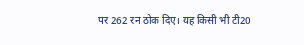पर 262 रन ठोक दिए। यह किसी भी टी20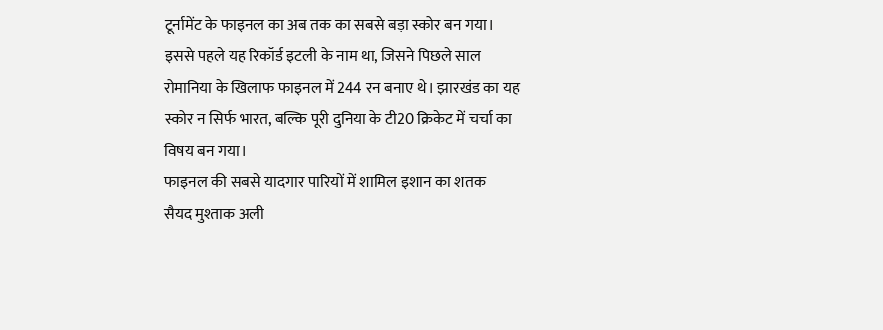टूर्नामेंट के फाइनल का अब तक का सबसे बड़ा स्कोर बन गया। इससे पहले यह रिकॉर्ड इटली के नाम था, जिसने पिछले साल रोमानिया के खिलाफ फाइनल में 244 रन बनाए थे। झारखंड का यह स्कोर न सिर्फ भारत, बल्कि पूरी दुनिया के टी20 क्रिकेट में चर्चा का विषय बन गया।
फाइनल की सबसे यादगार पारियों में शामिल इशान का शतक
सैयद मुश्ताक अली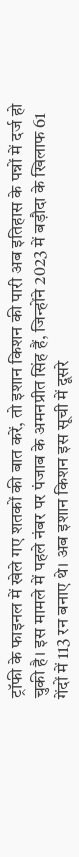ट्रॉफी के फाइनल में खेले गए शतकों की बात करें, तो इशान किशन की पारी अब इतिहास के पन्नों में दर्ज हो चुकी है। इस मामले में पहले नंबर पर पंजाब के अमनप्रीत सिंह हैं, जिन्होंने 2023 में बड़ौदा के खिलाफ 61 गेंदों में 113 रन बनाए थे। अब इशान किशन इस सूची में दूसरे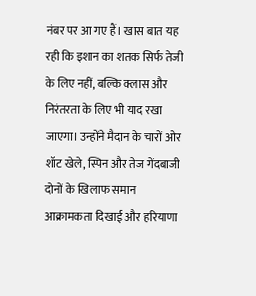नंबर पर आ गए हैं। खास बात यह रही कि इशान का शतक सिर्फ तेजी के लिए नहीं, बल्कि क्लास और निरंतरता के लिए भी याद रखा जाएगा। उन्होंने मैदान के चारों ओर शॉट खेले, स्पिन और तेज गेंदबाजी दोनों के खिलाफ समान आक्रामकता दिखाई और हरियाणा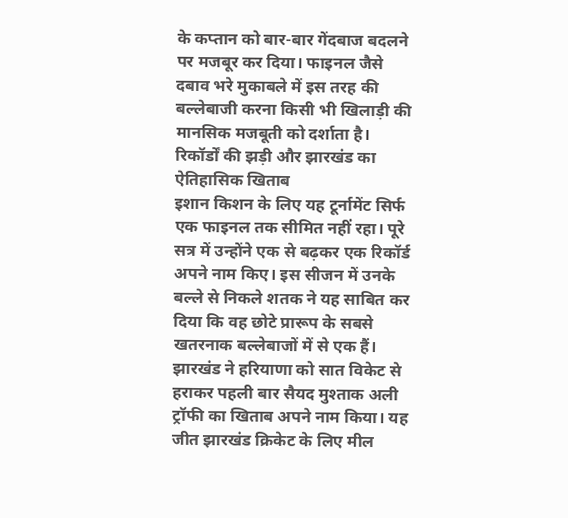के कप्तान को बार-बार गेंदबाज बदलने पर मजबूर कर दिया। फाइनल जैसे दबाव भरे मुकाबले में इस तरह की बल्लेबाजी करना किसी भी खिलाड़ी की मानसिक मजबूती को दर्शाता है।
रिकॉर्डों की झड़ी और झारखंड का ऐतिहासिक खिताब
इशान किशन के लिए यह टूर्नामेंट सिर्फ एक फाइनल तक सीमित नहीं रहा। पूरे सत्र में उन्होंने एक से बढ़कर एक रिकॉर्ड अपने नाम किए। इस सीजन में उनके बल्ले से निकले शतक ने यह साबित कर दिया कि वह छोटे प्रारूप के सबसे खतरनाक बल्लेबाजों में से एक हैं। झारखंड ने हरियाणा को सात विकेट से हराकर पहली बार सैयद मुश्ताक अली ट्रॉफी का खिताब अपने नाम किया। यह जीत झारखंड क्रिकेट के लिए मील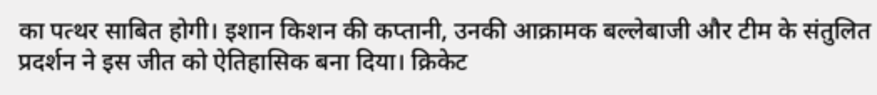का पत्थर साबित होगी। इशान किशन की कप्तानी, उनकी आक्रामक बल्लेबाजी और टीम के संतुलित प्रदर्शन ने इस जीत को ऐतिहासिक बना दिया। क्रिकेट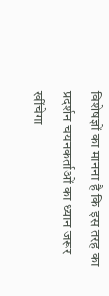विशेषज्ञों का मानना है कि इस तरह का प्रदर्शन चयनकर्ताओं का ध्यान जरूर खींचेगा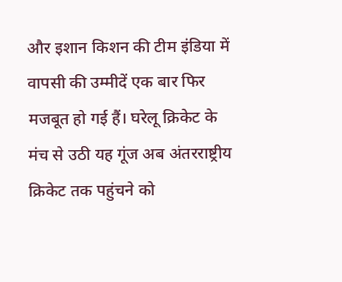और इशान किशन की टीम इंडिया में वापसी की उम्मीदें एक बार फिर मजबूत हो गई हैं। घरेलू क्रिकेट के मंच से उठी यह गूंज अब अंतरराष्ट्रीय क्रिकेट तक पहुंचने को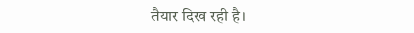तैयार दिख रही है।